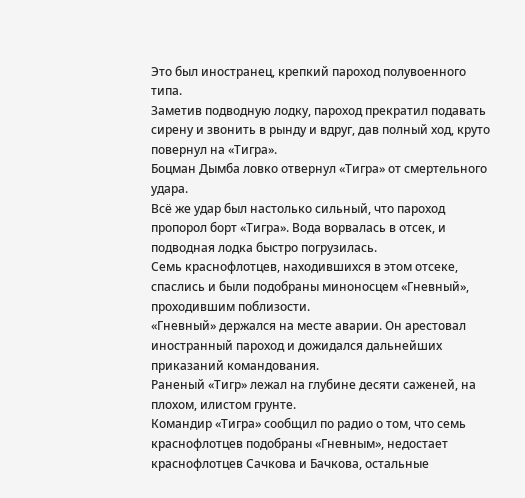Это был иностранец, крепкий пароход полувоенного типа.
Заметив подводную лодку, пароход прекратил подавать сирену и звонить в рынду и вдруг, дав полный ход, круто повернул на «Тигра».
Боцман Дымба ловко отвернул «Тигра» от смертельного удара.
Всё же удар был настолько сильный, что пароход пропорол борт «Тигра». Вода ворвалась в отсек, и подводная лодка быстро погрузилась.
Семь краснофлотцев, находившихся в этом отсеке, спаслись и были подобраны миноносцем «Гневный», проходившим поблизости.
«Гневный» держался на месте аварии. Он арестовал иностранный пароход и дожидался дальнейших приказаний командования.
Раненый «Тигр» лежал на глубине десяти саженей, на плохом, илистом грунте.
Командир «Тигра» сообщил по радио о том, что семь краснофлотцев подобраны «Гневным», недостает краснофлотцев Сачкова и Бачкова, остальные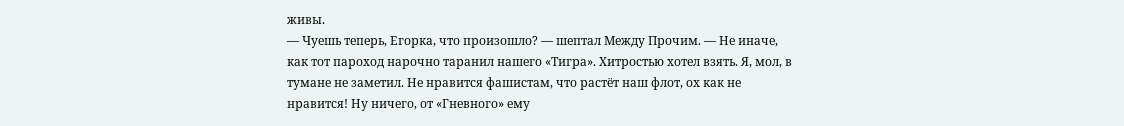живы.
— Чуешь теперь, Егорка, что произошло? — шептал Между Прочим. — Не иначе, как тот пароход нарочно таранил нашего «Тигра». Хитростью хотел взять. Я, мол, в тумане не заметил. Не нравится фашистам, что растёт наш флот, ох как не нравится! Ну ничего, от «Гневного» ему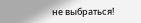не выбраться!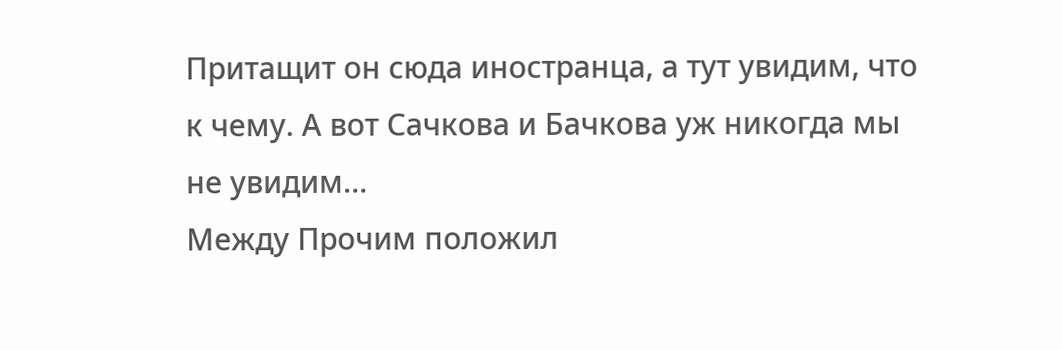Притащит он сюда иностранца, а тут увидим, что к чему. А вот Сачкова и Бачкова уж никогда мы не увидим…
Между Прочим положил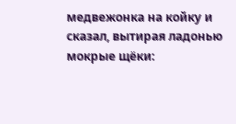медвежонка на койку и сказал, вытирая ладонью мокрые щёки: